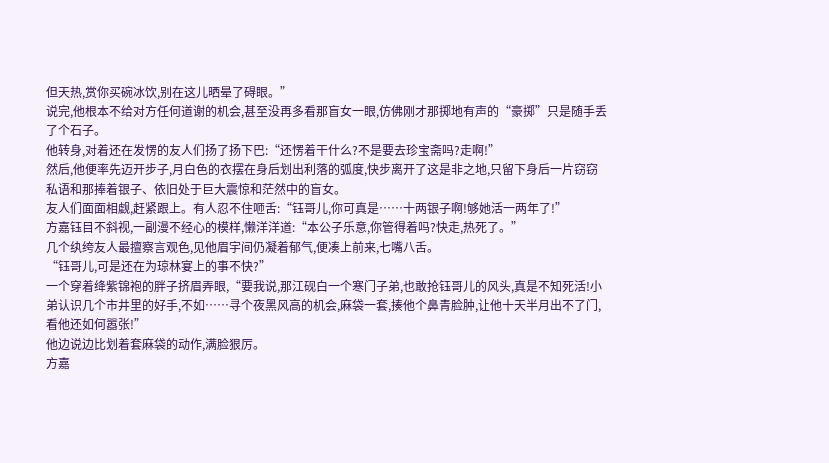但天热,赏你买碗冰饮,别在这儿晒晕了碍眼。”
说完,他根本不给对方任何道谢的机会,甚至没再多看那盲女一眼,仿佛刚才那掷地有声的“豪掷”只是随手丢了个石子。
他转身,对着还在发愣的友人们扬了扬下巴:“还愣着干什么?不是要去珍宝斋吗?走啊!”
然后,他便率先迈开步子,月白色的衣摆在身后划出利落的弧度,快步离开了这是非之地,只留下身后一片窃窃私语和那捧着银子、依旧处于巨大震惊和茫然中的盲女。
友人们面面相觑,赶紧跟上。有人忍不住咂舌:“钰哥儿,你可真是……十两银子啊!够她活一两年了!”
方嘉钰目不斜视,一副漫不经心的模样,懒洋洋道:“本公子乐意,你管得着吗?快走,热死了。”
几个纨绔友人最擅察言观色,见他眉宇间仍凝着郁气,便凑上前来,七嘴八舌。
“钰哥儿,可是还在为琼林宴上的事不快?”
一个穿着绛紫锦袍的胖子挤眉弄眼,“要我说,那江砚白一个寒门子弟,也敢抢钰哥儿的风头,真是不知死活!小弟认识几个市井里的好手,不如……寻个夜黑风高的机会,麻袋一套,揍他个鼻青脸肿,让他十天半月出不了门,看他还如何嚣张!”
他边说边比划着套麻袋的动作,满脸狠厉。
方嘉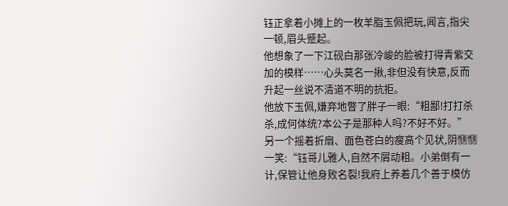钰正拿着小摊上的一枚羊脂玉佩把玩,闻言,指尖一顿,眉头蹙起。
他想象了一下江砚白那张冷峻的脸被打得青紫交加的模样……心头莫名一揪,非但没有快意,反而升起一丝说不清道不明的抗拒。
他放下玉佩,嫌弃地瞥了胖子一眼:“粗鄙!打打杀杀,成何体统?本公子是那种人吗?不好不好。”
另一个摇着折扇、面色苍白的瘦高个见状,阴恻恻一笑:“钰哥儿雅人,自然不屑动粗。小弟倒有一计,保管让他身败名裂!我府上养着几个善于模仿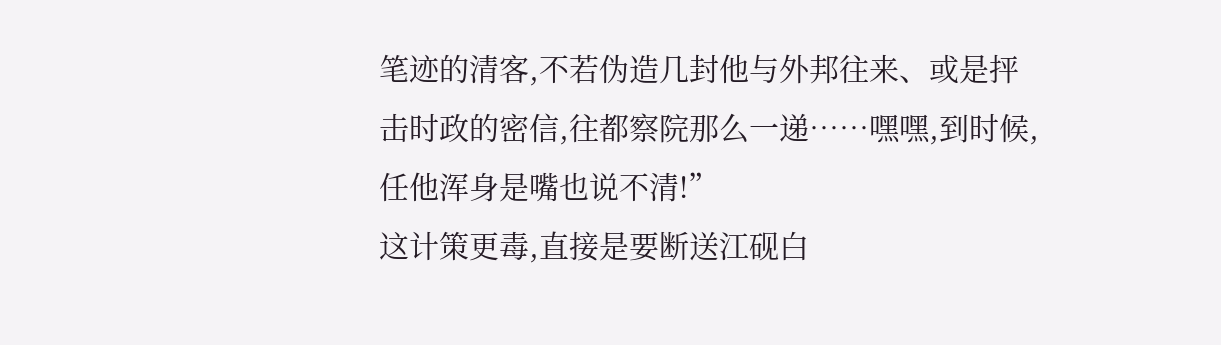笔迹的清客,不若伪造几封他与外邦往来、或是抨击时政的密信,往都察院那么一递……嘿嘿,到时候,任他浑身是嘴也说不清!”
这计策更毒,直接是要断送江砚白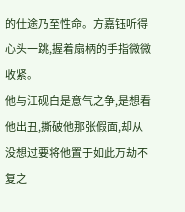的仕途乃至性命。方嘉钰听得心头一跳,握着扇柄的手指微微收紧。
他与江砚白是意气之争,是想看他出丑,撕破他那张假面,却从没想过要将他置于如此万劫不复之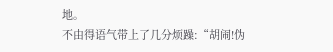地。
不由得语气带上了几分烦躁:“胡闹!伪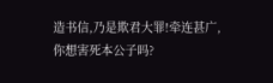造书信,乃是欺君大罪!牵连甚广,你想害死本公子吗?